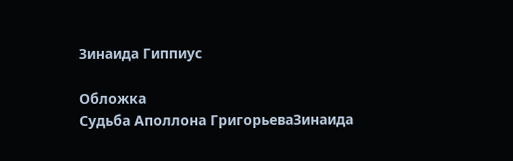Зинаида Гиппиус

Обложка
Судьба Аполлона ГригорьеваЗинаида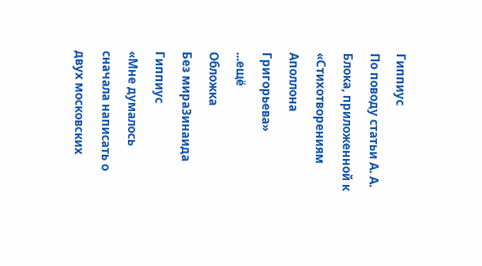Гиппиус
По поводу статьи А. А. Блока, приложенной к «Стихотворениям Аполлона Григорьева»
...ещё
Обложка
Без мираЗинаида Гиппиус
«Мне думалось сначала написать о двух московских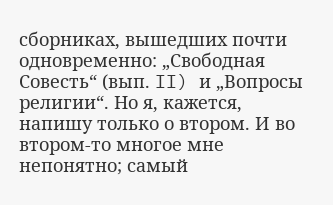сборниках, вышедших почти одновременно: „Свободная Совесть“ (вып. II) и „Вопросы религии“. Но я, кажется, напишу только о втором. И во втором-то многое мне непонятно; самый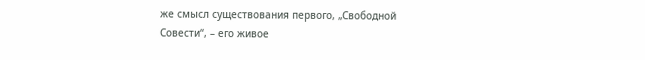же смысл существования первого, „Свободной Совести“, – его живое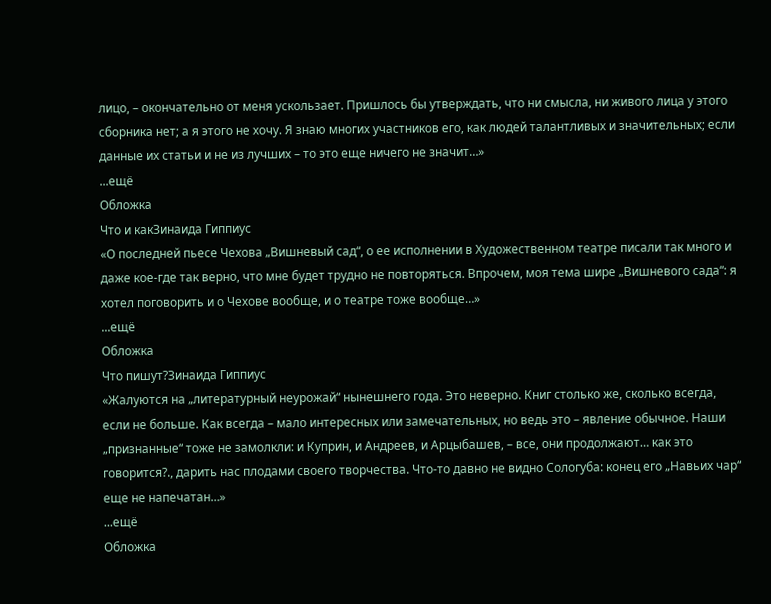лицо, – окончательно от меня ускользает. Пришлось бы утверждать, что ни смысла, ни живого лица у этого сборника нет; а я этого не хочу. Я знаю многих участников его, как людей талантливых и значительных; если данные их статьи и не из лучших – то это еще ничего не значит…»
...ещё
Обложка
Что и какЗинаида Гиппиус
«О последней пьесе Чехова „Вишневый сад“, о ее исполнении в Художественном театре писали так много и даже кое-где так верно, что мне будет трудно не повторяться. Впрочем, моя тема шире „Вишневого сада“: я хотел поговорить и о Чехове вообще, и о театре тоже вообще…»
...ещё
Обложка
Что пишут?Зинаида Гиппиус
«Жалуются на „литературный неурожай“ нынешнего года. Это неверно. Книг столько же, сколько всегда, если не больше. Как всегда – мало интересных или замечательных, но ведь это – явление обычное. Наши „признанные“ тоже не замолкли: и Куприн, и Андреев, и Арцыбашев, – все, они продолжают… как это говорится?., дарить нас плодами своего творчества. Что-то давно не видно Сологуба: конец его „Навьих чар“ еще не напечатан…»
...ещё
Обложка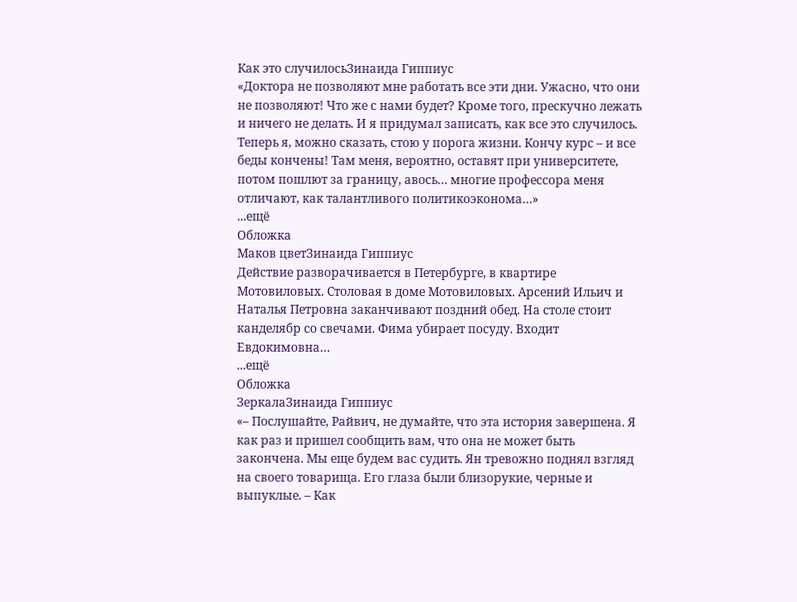Как это случилосьЗинаида Гиппиус
«Доктора не позволяют мне работать все эти дни. Ужасно, что они не позволяют! Что же с нами будет? Кроме того, прескучно лежать и ничего не делать. И я придумал записать, как все это случилось. Теперь я, можно сказать, стою у порога жизни. Кончу курс – и все беды кончены! Там меня, вероятно, оставят при университете, потом пошлют за границу, авось… многие профессора меня отличают, как талантливого политикоэконома…»
...ещё
Обложка
Маков цветЗинаида Гиппиус
Действие разворачивается в Петербурге, в квартире Мотовиловых. Столовая в доме Мотовиловых. Арсений Ильич и Наталья Петровна заканчивают поздний обед. На столе стоит канделябр со свечами. Фима убирает посуду. Входит Евдокимовна…
...ещё
Обложка
ЗеркалаЗинаида Гиппиус
«– Послушайте, Райвич, не думайте, что эта история завершена. Я как раз и пришел сообщить вам, что она не может быть закончена. Мы еще будем вас судить. Ян тревожно поднял взгляд на своего товарища. Его глаза были близорукие, черные и выпуклые. – Как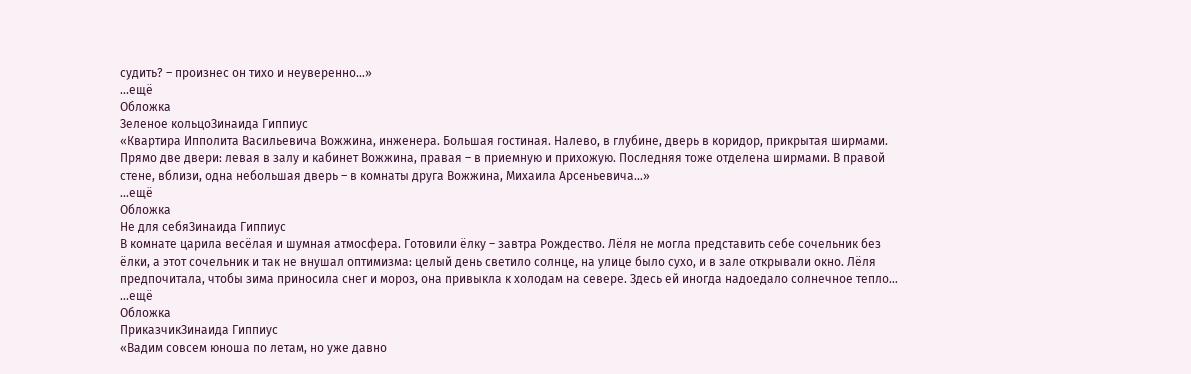судить? – произнес он тихо и неуверенно…»
...ещё
Обложка
Зеленое кольцоЗинаида Гиппиус
«Квартира Ипполита Васильевича Вожжина, инженера. Большая гостиная. Налево, в глубине, дверь в коридор, прикрытая ширмами. Прямо две двери: левая в залу и кабинет Вожжина, правая – в приемную и прихожую. Последняя тоже отделена ширмами. В правой стене, вблизи, одна небольшая дверь – в комнаты друга Вожжина, Михаила Арсеньевича…»
...ещё
Обложка
Не для себяЗинаида Гиппиус
В комнате царила весёлая и шумная атмосфера. Готовили ёлку – завтра Рождество. Лёля не могла представить себе сочельник без ёлки, а этот сочельник и так не внушал оптимизма: целый день светило солнце, на улице было сухо, и в зале открывали окно. Лёля предпочитала, чтобы зима приносила снег и мороз, она привыкла к холодам на севере. Здесь ей иногда надоедало солнечное тепло…
...ещё
Обложка
ПриказчикЗинаида Гиппиус
«Вадим совсем юноша по летам, но уже давно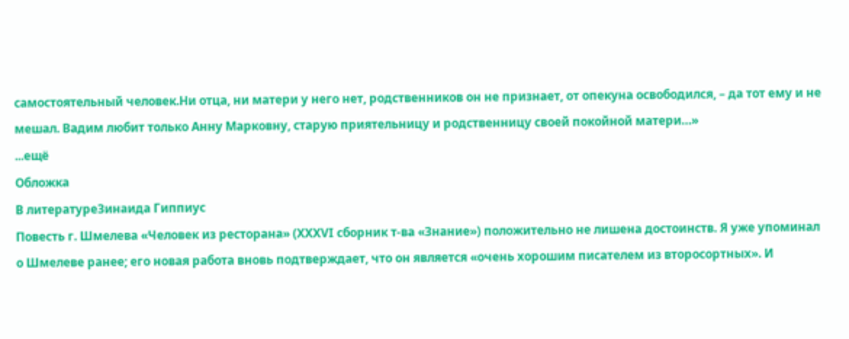самостоятельный человек.Ни отца, ни матери у него нет, родственников он не признает, от опекуна освободился, – да тот ему и не мешал. Вадим любит только Анну Марковну, старую приятельницу и родственницу своей покойной матери…»
...ещё
Обложка
В литературеЗинаида Гиппиус
Повесть г. Шмелева «Человек из ресторана» (XXXVI сборник т-ва «Знание») положительно не лишена достоинств. Я уже упоминал о Шмелеве ранее; его новая работа вновь подтверждает, что он является «очень хорошим писателем из второсортных». И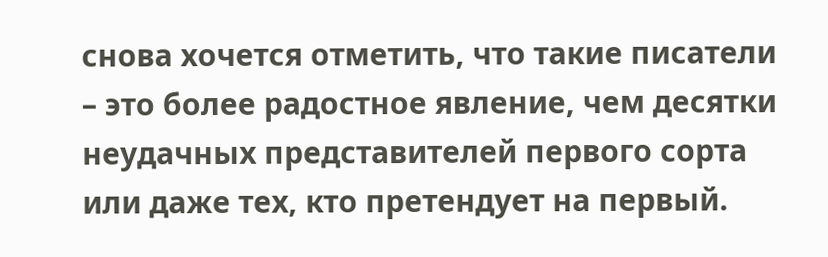снова хочется отметить, что такие писатели – это более радостное явление, чем десятки неудачных представителей первого сорта или даже тех, кто претендует на первый.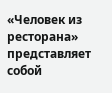«Человек из ресторана» представляет собой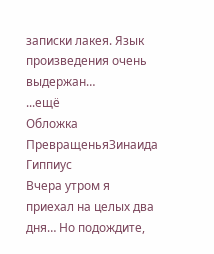записки лакея. Язык произведения очень выдержан…
...ещё
Обложка
ПревращеньяЗинаида Гиппиус
Вчера утром я приехал на целых два дня… Но подождите,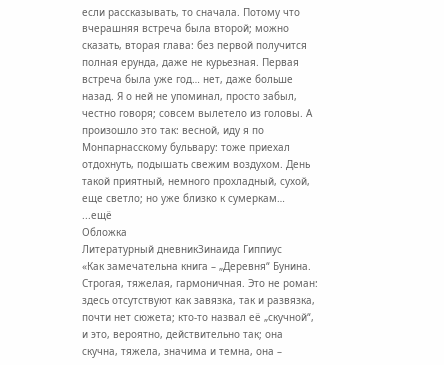если рассказывать, то сначала. Потому что вчерашняя встреча была второй; можно сказать, вторая глава: без первой получится полная ерунда, даже не курьезная. Первая встреча была уже год… нет, даже больше назад. Я о ней не упоминал, просто забыл, честно говоря; совсем вылетело из головы. А произошло это так: весной, иду я по Монпарнасскому бульвару: тоже приехал отдохнуть, подышать свежим воздухом. День такой приятный, немного прохладный, сухой, еще светло; но уже близко к сумеркам…
...ещё
Обложка
Литературный дневникЗинаида Гиппиус
«Как замечательна книга – „Деревня“ Бунина. Строгая, тяжелая, гармоничная. Это не роман: здесь отсутствуют как завязка, так и развязка, почти нет сюжета; кто-то назвал её „скучной“, и это, вероятно, действительно так; она скучна, тяжела, значима и темна, она –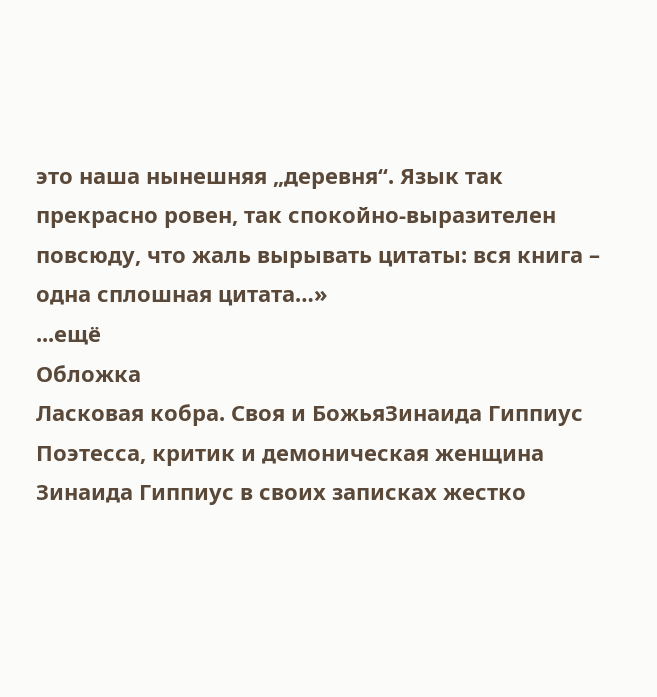это наша нынешняя „деревня“. Язык так прекрасно ровен, так спокойно-выразителен повсюду, что жаль вырывать цитаты: вся книга – одна сплошная цитата…»
...ещё
Обложка
Ласковая кобра. Своя и БожьяЗинаида Гиппиус
Поэтесса, критик и демоническая женщина Зинаида Гиппиус в своих записках жестко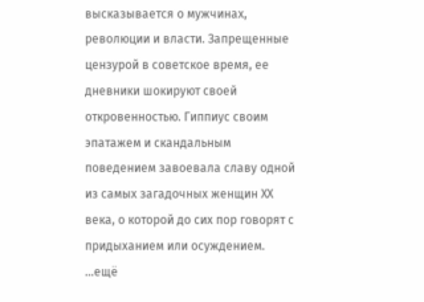высказывается о мужчинах, революции и власти. Запрещенные цензурой в советское время, ее дневники шокируют своей откровенностью. Гиппиус своим эпатажем и скандальным поведением завоевала славу одной из самых загадочных женщин ХХ века, о которой до сих пор говорят с придыханием или осуждением.
...ещё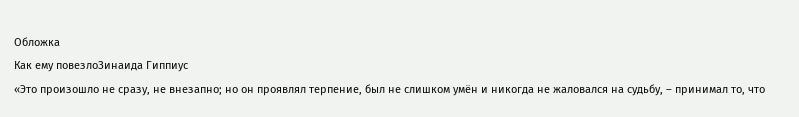Обложка
Как ему повезлоЗинаида Гиппиус
«Это произошло не сразу, не внезапно; но он проявлял терпение, был не слишком умён и никогда не жаловался на судьбу, – принимал то, что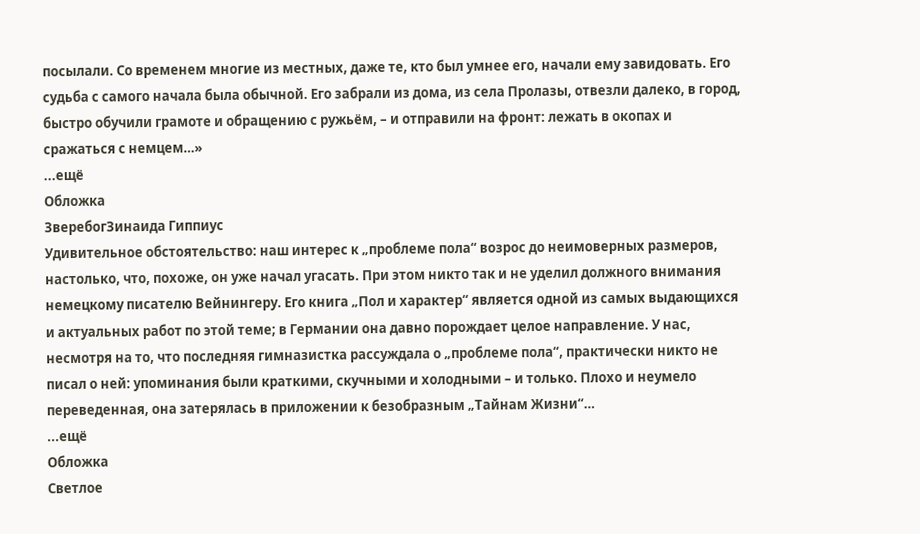посылали. Со временем многие из местных, даже те, кто был умнее его, начали ему завидовать. Его судьба с самого начала была обычной. Его забрали из дома, из села Пролазы, отвезли далеко, в город, быстро обучили грамоте и обращению с ружьём, – и отправили на фронт: лежать в окопах и сражаться с немцем…»
...ещё
Обложка
ЗверебогЗинаида Гиппиус
Удивительное обстоятельство: наш интерес к „проблеме пола“ возрос до неимоверных размеров, настолько, что, похоже, он уже начал угасать. При этом никто так и не уделил должного внимания немецкому писателю Вейнингеру. Его книга „Пол и характер“ является одной из самых выдающихся и актуальных работ по этой теме; в Германии она давно порождает целое направление. У нас, несмотря на то, что последняя гимназистка рассуждала о „проблеме пола“, практически никто не писал о ней: упоминания были краткими, скучными и холодными – и только. Плохо и неумело переведенная, она затерялась в приложении к безобразным „Тайнам Жизни“…
...ещё
Обложка
Светлое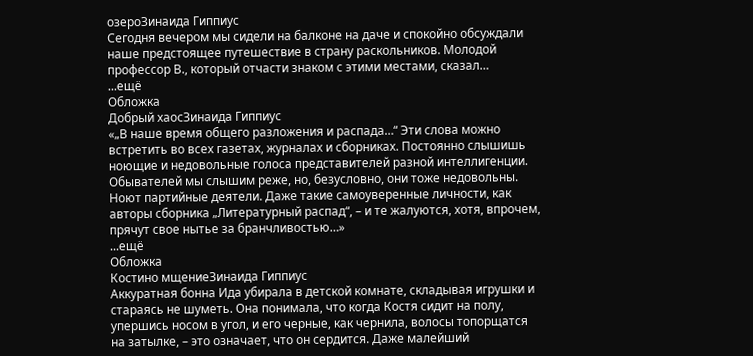озероЗинаида Гиппиус
Сегодня вечером мы сидели на балконе на даче и спокойно обсуждали наше предстоящее путешествие в страну раскольников. Молодой профессор В., который отчасти знаком с этими местами, сказал…
...ещё
Обложка
Добрый хаосЗинаида Гиппиус
«„В наше время общего разложения и распада…“ Эти слова можно встретить во всех газетах, журналах и сборниках. Постоянно слышишь ноющие и недовольные голоса представителей разной интеллигенции. Обывателей мы слышим реже, но, безусловно, они тоже недовольны. Ноют партийные деятели. Даже такие самоуверенные личности, как авторы сборника „Литературный распад“, – и те жалуются, хотя, впрочем, прячут свое нытье за бранчливостью…»
...ещё
Обложка
Костино мщениеЗинаида Гиппиус
Аккуратная бонна Ида убирала в детской комнате, складывая игрушки и стараясь не шуметь. Она понимала, что когда Костя сидит на полу, упершись носом в угол, и его черные, как чернила, волосы топорщатся на затылке, – это означает, что он сердится. Даже малейший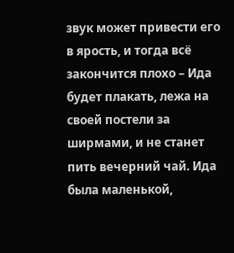звук может привести его в ярость, и тогда всё закончится плохо – Ида будет плакать, лежа на своей постели за ширмами, и не станет пить вечерний чай. Ида была маленькой,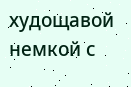худощавой немкой с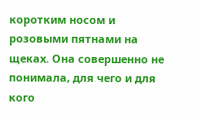коротким носом и розовыми пятнами на щеках. Она совершенно не понимала, для чего и для кого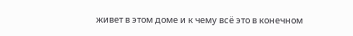живет в этом доме и к чему всё это в конечном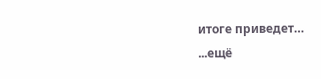итоге приведет…
...ещё